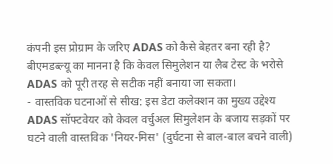कंपनी इस प्रोग्राम के जरिए ADAS को कैसे बेहतर बना रही है?
बीएमडब्ल्यू का मानना है कि केवल सिमुलेशन या लैब टेस्ट के भरोसे ADAS को पूरी तरह से सटीक नहीं बनाया जा सकता।
- वास्तविक घटनाओं से सीख: इस डेटा कलेक्शन का मुख्य उद्देश्य ADAS सॉफ्टवेयर को केवल वर्चुअल सिमुलेशन के बजाय सड़कों पर घटने वाली वास्तविक 'नियर-मिस' (दुर्घटना से बाल-बाल बचने वाली)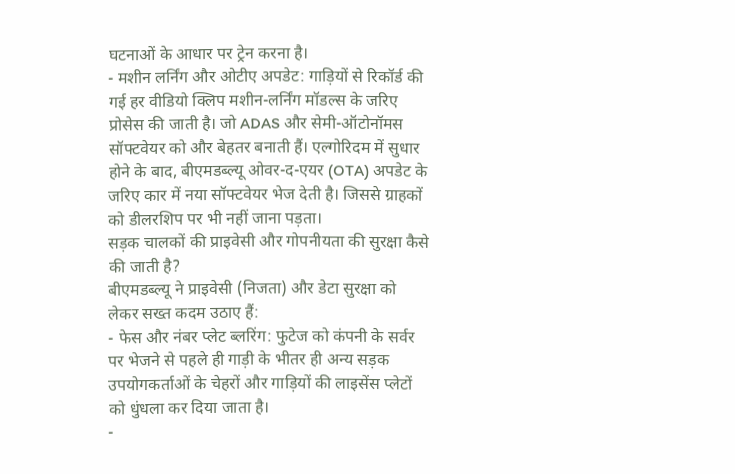घटनाओं के आधार पर ट्रेन करना है।
- मशीन लर्निंग और ओटीए अपडेट: गाड़ियों से रिकॉर्ड की गई हर वीडियो क्लिप मशीन-लर्निंग मॉडल्स के जरिए प्रोसेस की जाती है। जो ADAS और सेमी-ऑटोनॉमस सॉफ्टवेयर को और बेहतर बनाती हैं। एल्गोरिदम में सुधार होने के बाद, बीएमडब्ल्यू ओवर-द-एयर (OTA) अपडेट के जरिए कार में नया सॉफ्टवेयर भेज देती है। जिससे ग्राहकों को डीलरशिप पर भी नहीं जाना पड़ता।
सड़क चालकों की प्राइवेसी और गोपनीयता की सुरक्षा कैसे की जाती है?
बीएमडब्ल्यू ने प्राइवेसी (निजता) और डेटा सुरक्षा को लेकर सख्त कदम उठाए हैं:
- फेस और नंबर प्लेट ब्लरिंग: फुटेज को कंपनी के सर्वर पर भेजने से पहले ही गाड़ी के भीतर ही अन्य सड़क उपयोगकर्ताओं के चेहरों और गाड़ियों की लाइसेंस प्लेटों को धुंधला कर दिया जाता है।
-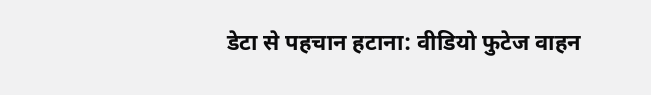डेटा से पहचान हटाना: वीडियो फुटेज वाहन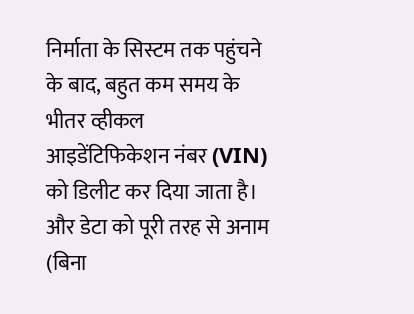निर्माता के सिस्टम तक पहुंचने के बाद, बहुत कम समय के भीतर व्हीकल आइडेंटिफिकेशन नंबर (VIN) को डिलीट कर दिया जाता है। और डेटा को पूरी तरह से अनाम (बिना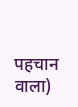पहचान वाला)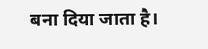बना दिया जाता है।